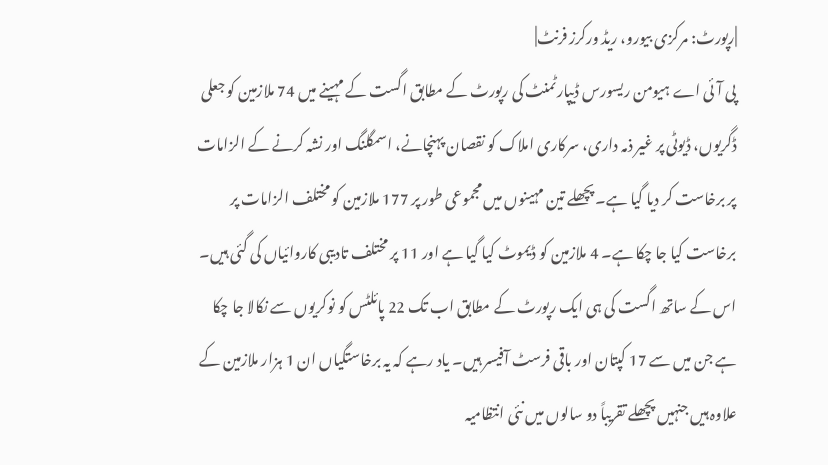|رپورٹ: مرکزی بیورو، ریڈ ورکرز فرنٹ|
پی آئی اے ہیومن ریسورس ڈیپارٹمنٹ کی رپورٹ کے مطابق اگست کے مہینے میں 74 ملازمین کو جعلی ڈگریوں، ڈیوٹی پر غیر ذمہ داری، سرکاری املاک کو نقصان پہنچانے، اسمگلنگ اور نشہ کرنے کے الزامات پر برخاست کر دیا گیا ہے۔ پچھلے تین مہینوں میں مجموعی طور پر 177 ملازمین کو مختلف الزامات پر برخاست کیا جا چکا ہے۔ 4 ملازمین کو ڈیموٹ کیا گیا ہے اور 11 پر مختلف تادیبی کاروائیاں کی گئی ہیں۔ اس کے ساتھ اگست کی ہی ایک رپورٹ کے مطابق اب تک 22 پائلٹس کو نوکریوں سے نکالا جا چکا ہے جن میں سے 17 کپتان اور باقی فرسٹ آفیسر ہیں۔ یاد رہے کہ یہ برخاستگیاں ان 1 ہزار ملازمین کے علاوہ ہیں جنہیں پچھلے تقریباً دو سالوں میں نئی انتظامیہ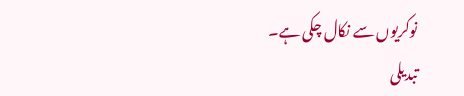نوکریوں سے نکال چکی ہے۔
تبدیلی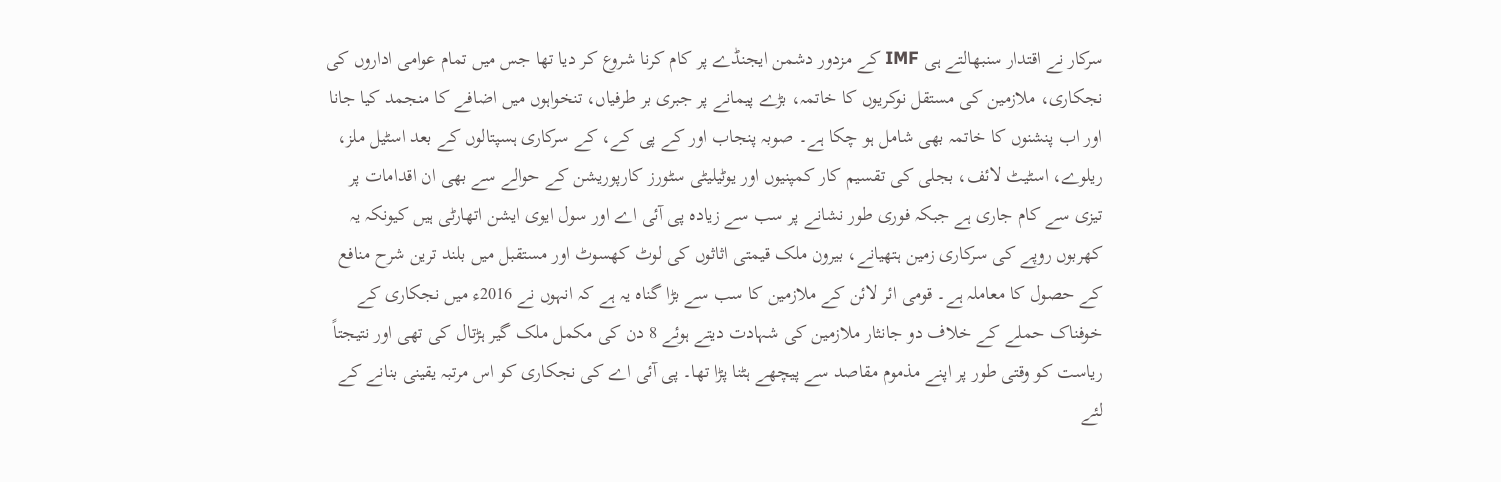سرکار نے اقتدار سنبھالتے ہی IMF کے مزدور دشمن ایجنڈے پر کام کرنا شروع کر دیا تھا جس میں تمام عوامی اداروں کی نجکاری، ملازمین کی مستقل نوکریوں کا خاتمہ، بڑے پیمانے پر جبری بر طرفیاں، تنخواہوں میں اضافے کا منجمد کیا جانا اور اب پنشنوں کا خاتمہ بھی شامل ہو چکا ہے۔ صوبہ پنجاب اور کے پی کے، کے سرکاری ہسپتالوں کے بعد اسٹیل ملز، ریلوے، اسٹیٹ لائف، بجلی کی تقسیم کار کمپنیوں اور یوٹیلیٹی سٹورز کارپوریشن کے حوالے سے بھی ان اقدامات پر تیزی سے کام جاری ہے جبکہ فوری طور نشانے پر سب سے زیادہ پی آئی اے اور سول ایوی ایشن اتھارٹی ہیں کیونکہ یہ کھربوں روپے کی سرکاری زمین ہتھیانے، بیرون ملک قیمتی اثاثوں کی لوٹ کھسوٹ اور مستقبل میں بلند ترین شرح منافع کے حصول کا معاملہ ہے۔ قومی ائر لائن کے ملازمین کا سب سے بڑا گناہ یہ ہے کہ انہوں نے 2016ء میں نجکاری کے خوفناک حملے کے خلاف دو جانثار ملازمین کی شہادت دیتے ہوئے 8 دن کی مکمل ملک گیر ہڑتال کی تھی اور نتیجتاً ریاست کو وقتی طور پر اپنے مذموم مقاصد سے پیچھے ہٹنا پڑا تھا۔ پی آئی اے کی نجکاری کو اس مرتبہ یقینی بنانے کے لئے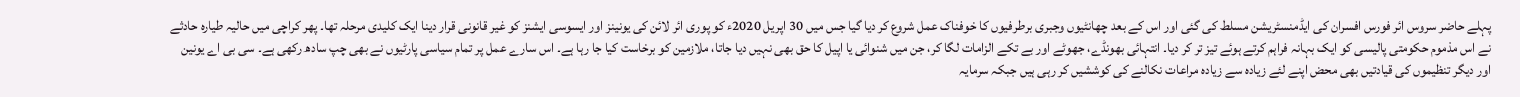پہلے حاضر سروس ائر فورس افسران کی ایڈمنسٹریشن مسلط کی گئی اور اس کے بعد چھانٹیوں وجبری برطرفیوں کا خوفناک عمل شروع کر دیا گیا جس میں 30 اپریل 2020ء کو پوری ائر لائن کی یونینز اور ایسوسی ایشنز کو غیر قانونی قرار دینا ایک کلیدی مرحلہ تھا۔ پھر کراچی میں حالیہ طیارہ حادثے نے اس مذموم حکومتی پالیسی کو ایک بہانہ فراہم کرتے ہوئے تیز تر کر دیا۔ انتہائی بھونڈے، جھوٹے اور بے تکے الزامات لگا کر، جن میں شنوائی یا اپیل کا حق بھی نہیں دیا جاتا، ملازمین کو برخاست کیا جا رہا ہے۔ اس سارے عمل پر تمام سیاسی پارٹیوں نے بھی چپ سادھ رکھی ہے۔ سی بی اے یونین اور دیگر تنظیموں کی قیادتیں بھی محض اپنے لئے زیادہ سے زیادہ مراعات نکالنے کی کوششیں کر رہی ہیں جبکہ سرمایہ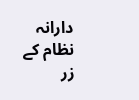دارانہ نظام کے زر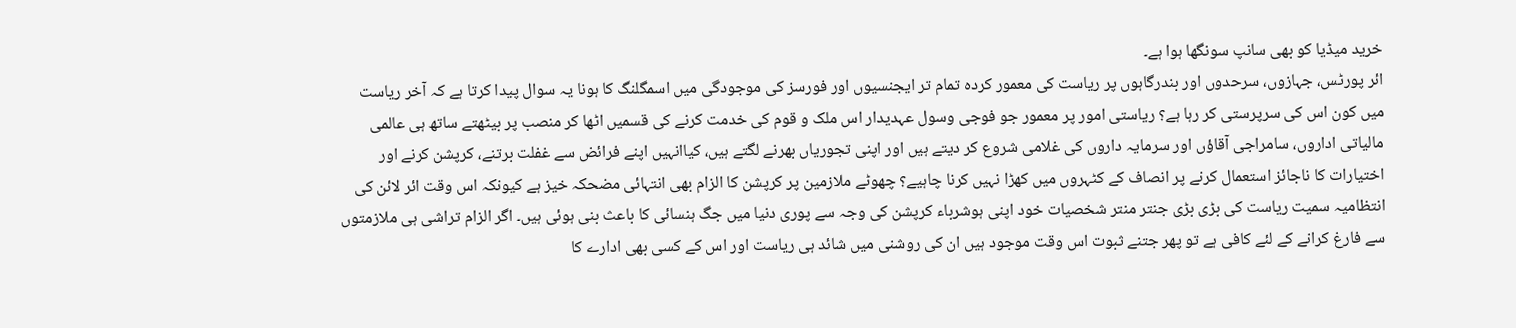خرید میڈیا کو بھی سانپ سونگھا ہوا ہے۔
ائر پورٹس، جہازوں، سرحدوں اور بندرگاہوں پر ریاست کی معمور کردہ تمام تر ایجنسیوں اور فورسز کی موجودگی میں اسمگلنگ کا ہونا یہ سوال پیدا کرتا ہے کہ آخر ریاست میں کون اس کی سرپرستی کر رہا ہے؟ ریاستی امور پر معمور جو فوجی وسول عہدیدار اس ملک و قوم کی خدمت کرنے کی قسمیں اٹھا کر منصب پر بیٹھتے ساتھ ہی عالمی مالیاتی اداروں، سامراجی آقاؤں اور سرمایہ داروں کی غلامی شروع کر دیتے ہیں اور اپنی تجوریاں بھرنے لگتے ہیں، کیاانہیں اپنے فرائض سے غفلت برتنے، کرپشن کرنے اور اختیارات کا ناجائز استعمال کرنے پر انصاف کے کٹہروں میں کھڑا نہیں کرنا چاہیے؟ چھوٹے ملازمین پر کرپشن کا الزام بھی انتہائی مضحکہ خیز ہے کیونکہ اس وقت ائر لائن کی انتظامیہ سمیت ریاست کی بڑی بڑی جنتر منتر شخصیات خود اپنی ہوشرباء کرپشن کی وجہ سے پوری دنیا میں جگ ہنسائی کا باعث بنی ہوئی ہیں۔ اگر الزام تراشی ہی ملازمتوں سے فارغ کرانے کے لئے کافی ہے تو پھر جتنے ثبوت اس وقت موجود ہیں ان کی روشنی میں شائد ہی ریاست اور اس کے کسی بھی ادارے کا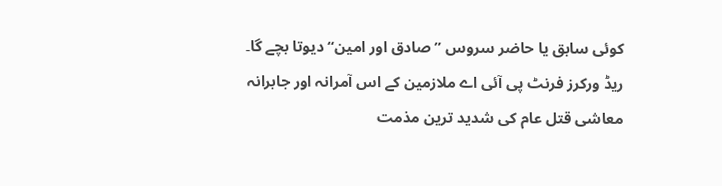کوئی سابق یا حاضر سروس ”صادق اور امین“ دیوتا بچے گا۔
ریڈ ورکرز فرنٹ پی آئی اے ملازمین کے اس آمرانہ اور جابرانہ معاشی قتل عام کی شدید ترین مذمت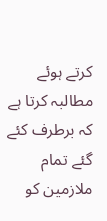کرتے ہوئے مطالبہ کرتا ہے کہ برطرف کئے گئے تمام ملازمین کو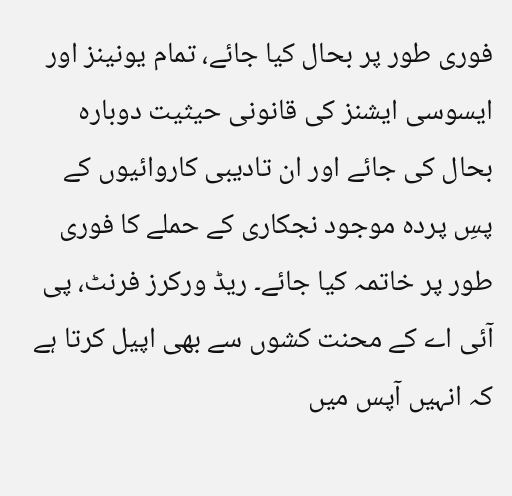فوری طور پر بحال کیا جائے، تمام یونینز اور ایسوسی ایشنز کی قانونی حیثیت دوبارہ بحال کی جائے اور ان تادیبی کاروائیوں کے پسِ پردہ موجود نجکاری کے حملے کا فوری طور پر خاتمہ کیا جائے۔ ریڈ ورکرز فرنٹ، پی آئی اے کے محنت کشوں سے بھی اپیل کرتا ہے کہ انہیں آپس میں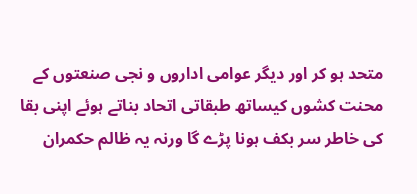متحد ہو کر اور دیگر عوامی اداروں و نجی صنعتوں کے محنت کشوں کیساتھ طبقاتی اتحاد بناتے ہوئے اپنی بقا کی خاطر سر بکف ہونا پڑے گا ورنہ یہ ظالم حکمران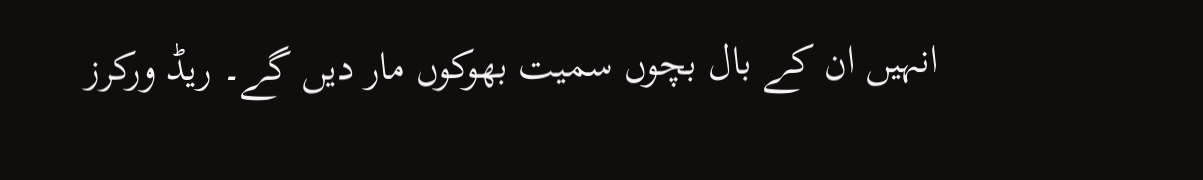انہیں ان کے بال بچوں سمیت بھوکوں مار دیں گے۔ ریڈ ورکرز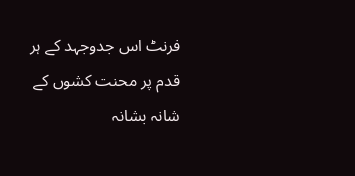فرنٹ اس جدوجہد کے ہر قدم پر محنت کشوں کے شانہ بشانہ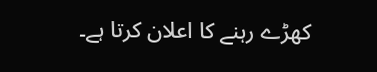کھڑے رہنے کا اعلان کرتا ہے۔